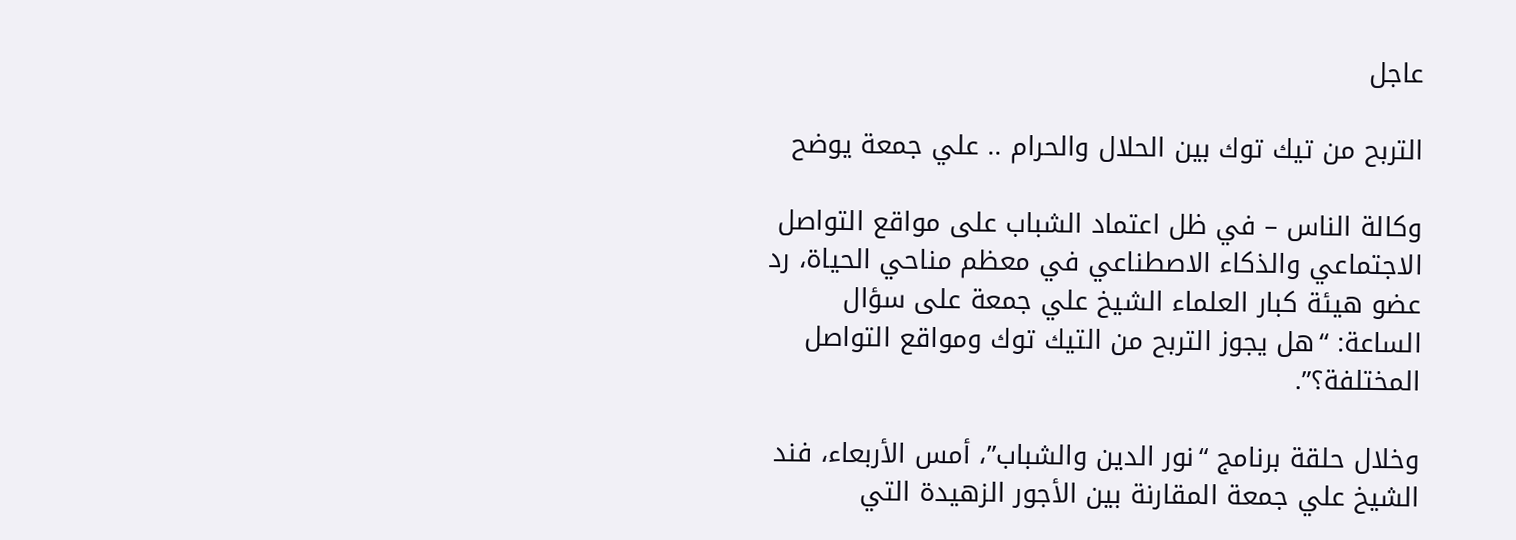عاجل

التربح من تيك توك بين الحلال والحرام .. علي جمعة يوضح

وكالة الناس – في ظل اعتماد الشباب على مواقع التواصل الاجتماعي والذكاء الاصطناعي في معظم مناحي الحياة، رد عضو هيئة كبار العلماء الشيخ علي جمعة على سؤال الساعة: “هل يجوز التربح من التيك توك ومواقع التواصل المختلفة؟”.

وخلال حلقة برنامج “نور الدين والشباب”، أمس الأربعاء، فند الشيخ علي جمعة المقارنة بين الأجور الزهيدة التي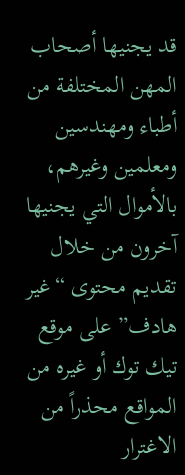قد يجنيها أصحاب المهن المختلفة من أطباء ومهندسين ومعلمين وغيرهم، بالأموال التي يجنيها آخرون من خلال تقديم محتوى “غير هادف” على موقع تيك توك أو غيره من المواقع محذراً من الاغترار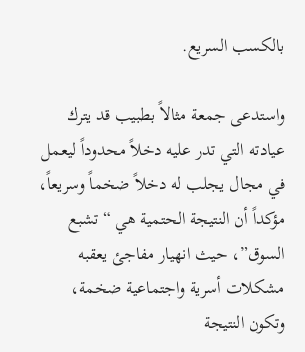بالكسب السريع.

واستدعى جمعة مثالاً بطبيب قد يترك عيادته التي تدر عليه دخلاً محدوداً ليعمل في مجال يجلب له دخلاً ضخماً وسريعاً، مؤكداً أن النتيجة الحتمية هي “تشبع السوق”، حيث انهيار مفاجئ يعقبه مشكلات أسرية واجتماعية ضخمة، وتكون النتيجة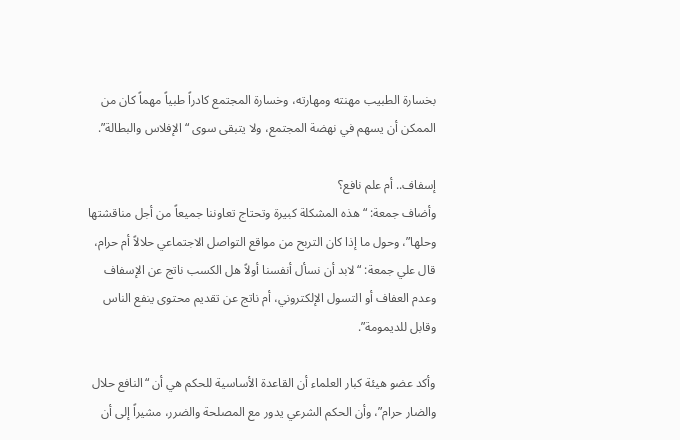بخسارة الطبيب مهنته ومهارته، وخسارة المجتمع كادراً طبياً مهماً كان من الممكن أن يسهم في نهضة المجتمع، ولا يتبقى سوى “الإفلاس والبطالة”.

إسفاف.. أم علم نافع؟
وأضاف جمعة: “هذه المشكلة كبيرة وتحتاج تعاوننا جميعاً من أجل مناقشتها وحلها”، وحول ما إذا كان التربح من مواقع التواصل الاجتماعي حلالاً أم حرام، قال علي جمعة: “لابد أن نسأل أنفسنا أولاً هل الكسب ناتج عن الإسفاف وعدم العفاف أو التسول الإلكتروني، أم ناتج عن تقديم محتوى ينفع الناس وقابل للديمومة”.

وأكد عضو هيئة كبار العلماء أن القاعدة الأساسية للحكم هي أن “النافع حلال والضار حرام”، وأن الحكم الشرعي يدور مع المصلحة والضرر، مشيراً إلى أن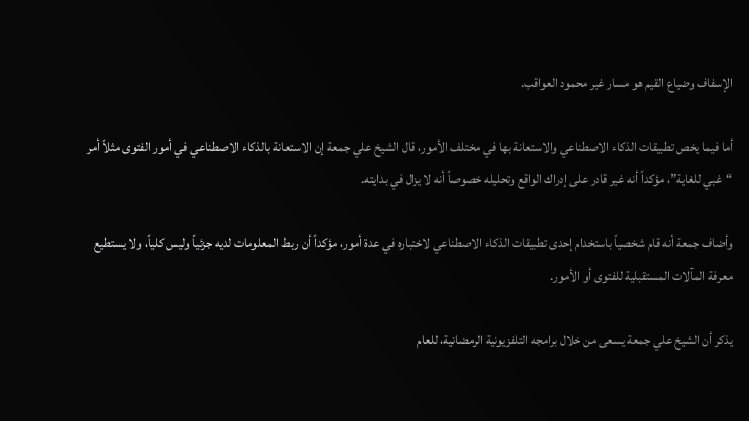الإسفاف وضياع القيم هو مسار غير محمود العواقب.

أما فيما يخص تطبيقات الذكاء الاصطناعي والاستعانة بها في مختلف الأمور، قال الشيخ علي جمعة إن الاستعانة بالذكاء الاصطناعي في أمور الفتوى مثلاً أمر “غبي للغاية”، مؤكداً أنه غير قادر على إدراك الواقع وتحليله خصوصاً أنه لا يزال في بدايته.

وأضاف جمعة أنه قام شخصياً باستخدام إحدى تطبيقات الذكاء الاصطناعي لاختباره في عدة أمور، مؤكداً أن ربط المعلومات لديه جزئياً وليس كلياً، ولا يستطيع معرفة المآلات المستقبلية للفتوى أو الأمور.

يذكر أن الشيخ علي جمعة يسعى من خلال برامجه التلفزيونية الرمضانية، للعام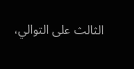الثالث على التوالي،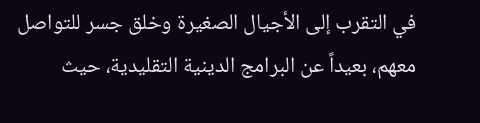في التقرب إلى الأجيال الصغيرة وخلق جسر للتواصل معهم، بعيداً عن البرامج الدينية التقليدية، حيث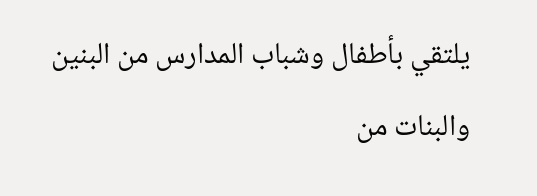يلتقي بأطفال وشباب المدارس من البنين والبنات من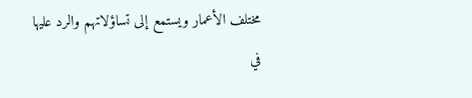مختلف الأعمار ويستمع إلى تساؤلاتهم والرد عليها في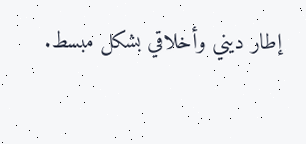إطار ديني وأخلاقي بشكل مبسط.